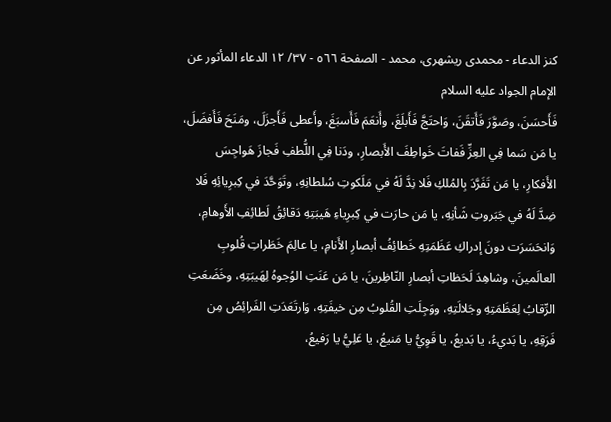كنز الدعاء - محمدی ریشهری، محمد - الصفحة ٥٦٦ - ٣٧/ ١٢ الدعاء المأثور عن الإمام الجواد عليه السلام
فَأَحسَنَ، وصَوَّرَ فَأَتقَنَ، وَاحتَجَّ فَأَبلَغَ، وأَنعَمَ فَأَسبَغَ، وأَعطى فَأَجزَلَ، ومَنَحَ فَأَفضَلَ، يا مَن سَما فِي العِزِّ فَفاتَ خَواطِفَ الأَبصارِ، ودَنا فِي اللُّطفِ فَجازَ هَواجِسَ الأَفكارِ، يا مَن تَفَرَّدَ بِالمُلكِ فَلا نِدَّ لَهُ في مَلَكوتِ سُلطانِهِ، وتَوَحَّدَ في كِبرِيائِهِ فَلا ضِدَّ لَهُ في جَبَروتِ شَأنِهِ، يا مَن حارَت في كِبرِياءِ هَيبَتِهِ دَقائِقُ لَطائِفِ الأَوهامِ، وَانحَسَرَت دونَ إدراكِ عَظَمَتِهِ خَطائِفُ أبصارِ الأَنامِ، يا عالِمَ خَطَراتِ قُلوبِ العالَمينَ، وشاهِدَ لَحَظاتِ أبصارِ النّاظِرينَ، يا مَن عَنَتِ الوُجوهُ لِهَيبَتِهِ، وخَضَعَتِ الرِّقابُ لِعَظَمَتِهِ وجَلالَتِهِ، ووَجِلَتِ القُلوبُ مِن خيفَتِهِ، وَارتَعَدَتِ الفَرائِصُ مِن فَرَقِهِ، يا بَديءُ، يا بَديعُ، يا قَوِيُّ يا مَنيعُ، يا عَلِيُّ يا رَفيعُ،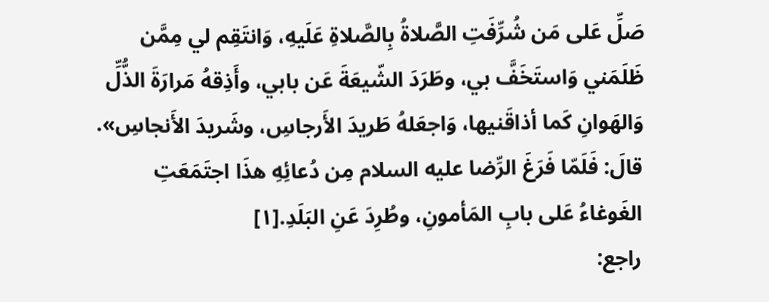صَلِّ عَلى مَن شُرِّفَتِ الصَّلاةُ بِالصَّلاةِ عَلَيهِ، وَانتَقِم لي مِمَّن ظَلَمَني وَاستَخَفَّ بي، وطَرَدَ الشّيعَةَ عَن بابي، وأَذِقهُ مَرارَةَ الذُّلِّ وَالهَوانِ كَما أذاقَنيها، وَاجعَلهُ طَريدَ الأَرجاسِ، وشَريدَ الأَنجاسِ».
قالَ: فَلَمّا فَرَغَ الرِّضا عليه السلام مِن دُعائِهِ هذَا اجتَمَعَتِ الغَوغاءُ عَلى بابِ المَأمونِ، وطُرِدَ عَنِ البَلَدِ.[١]
راجع: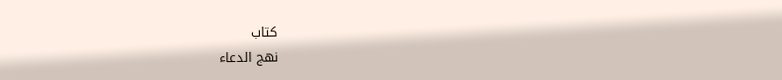كتاب
نهج الدعاء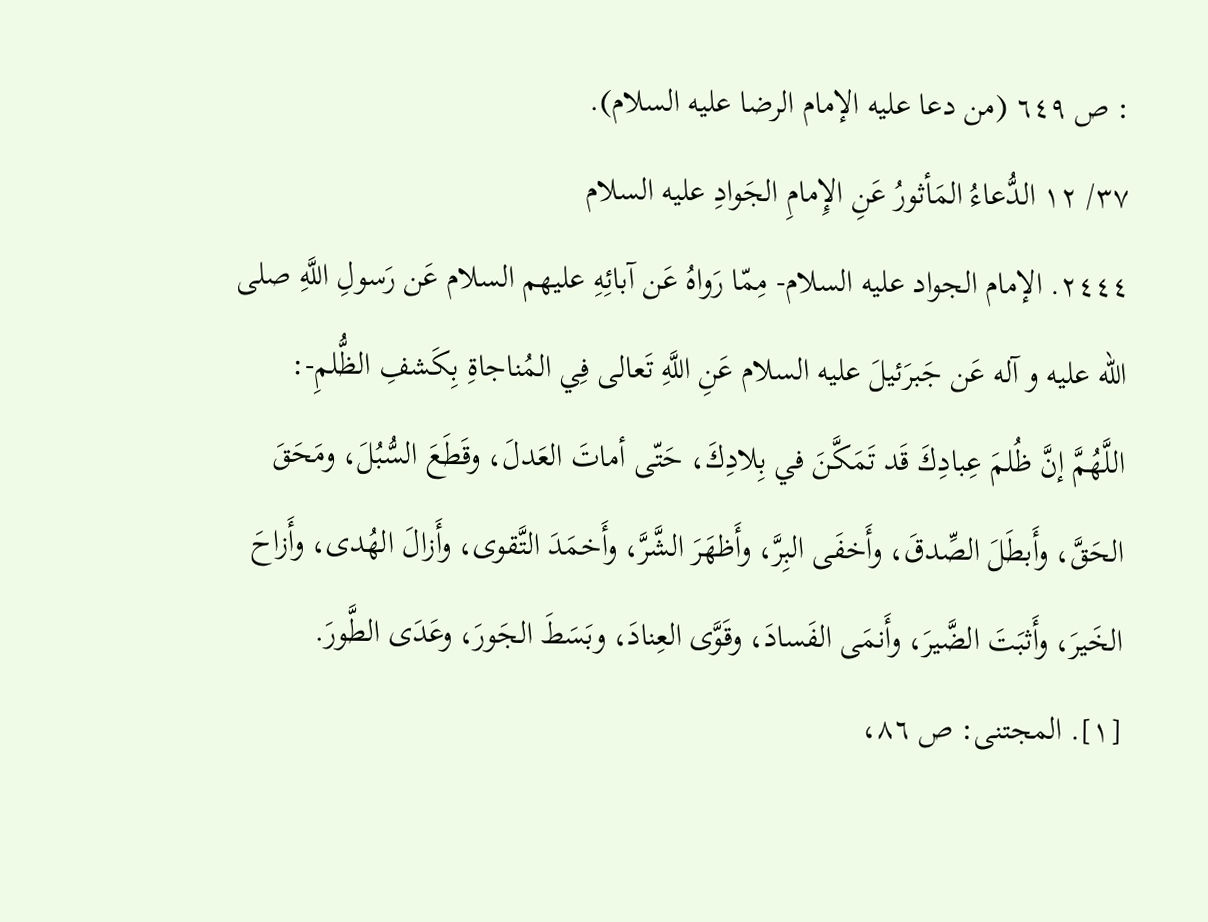: ص ٦٤٩ (من دعا عليه الإمام الرضا عليه السلام).
٣٧/ ١٢ الدُّعاءُ المَأثورُ عَنِ الإِمامِ الجَوادِ عليه السلام
٢٤٤٤. الإمام الجواد عليه السلام- مِمّا رَواهُ عَن آبائِهِ عليهم السلام عَن رَسولِ اللَّهِ صلى الله عليه و آله عَن جَبرَئيلَ عليه السلام عَنِ اللَّهِ تَعالى فِي المُناجاةِ بِكَشفِ الظُّلمِ-:
اللَّهُمَّ إنَّ ظُلمَ عِبادِكَ قَد تَمَكَّنَ في بِلادِكَ، حَتّى أماتَ العَدلَ، وقَطَعَ السُّبُلَ، ومَحَقَ الحَقَّ، وأَبطَلَ الصِّدقَ، وأَخفَى البِرَّ، وأَظهَرَ الشَّرَّ، وأَخمَدَ التَّقوى، وأَزالَ الهُدى، وأَزاحَ الخَيرَ، وأَثبَتَ الضَّيرَ، وأَنمَى الفَسادَ، وقَوَّى العِنادَ، وبَسَطَ الجَورَ، وعَدَى الطَّورَ.
[١]. المجتنى: ص ٨٦،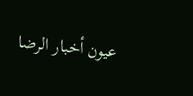عيون أخبار الرضا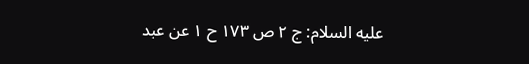عليه السلام: ج ٢ ص ١٧٣ ح ١ عن عبد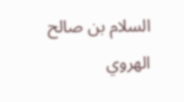السلام بن صالح الهروي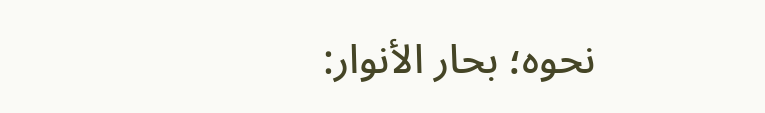نحوه؛ بحار الأنوار: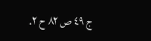ج ٤٩ ص ٨٢ ح ٢.